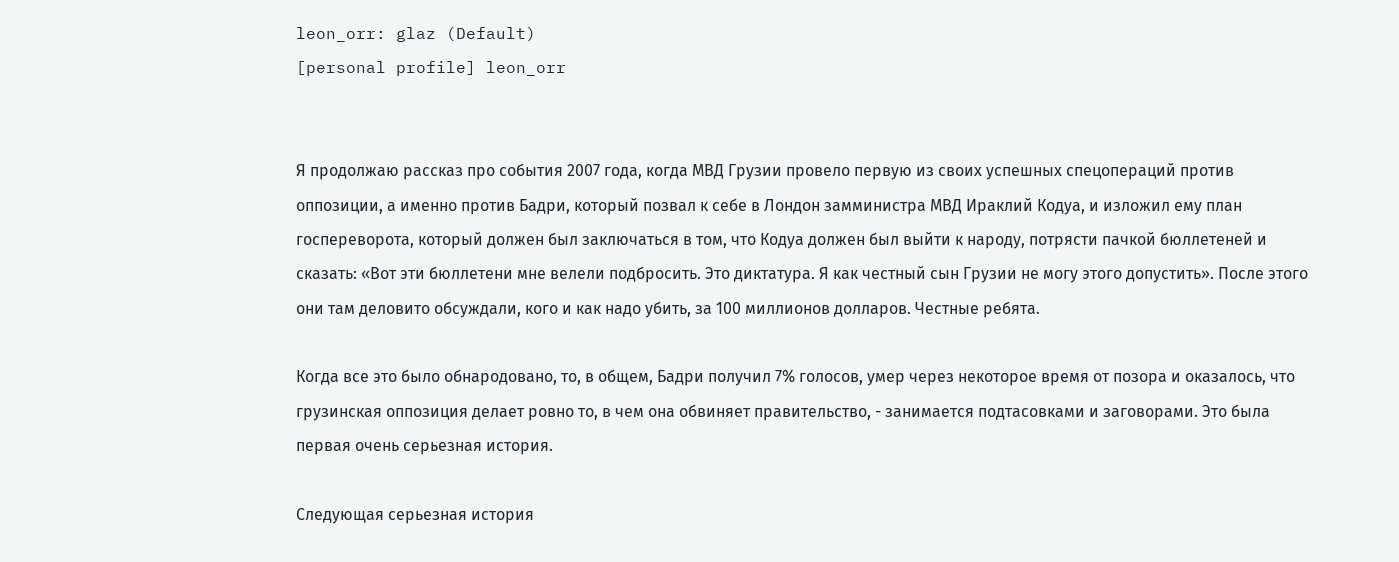leon_orr: glaz (Default)
[personal profile] leon_orr


Я продолжаю рассказ про события 2007 года, когда МВД Грузии провело первую из своих успешных спецопераций против оппозиции, а именно против Бадри, который позвал к себе в Лондон замминистра МВД Ираклий Кодуа, и изложил ему план госпереворота, который должен был заключаться в том, что Кодуа должен был выйти к народу, потрясти пачкой бюллетеней и сказать: «Вот эти бюллетени мне велели подбросить. Это диктатура. Я как честный сын Грузии не могу этого допустить». После этого они там деловито обсуждали, кого и как надо убить, за 100 миллионов долларов. Честные ребята.

Когда все это было обнародовано, то, в общем, Бадри получил 7% голосов, умер через некоторое время от позора и оказалось, что грузинская оппозиция делает ровно то, в чем она обвиняет правительство, - занимается подтасовками и заговорами. Это была первая очень серьезная история.

Следующая серьезная история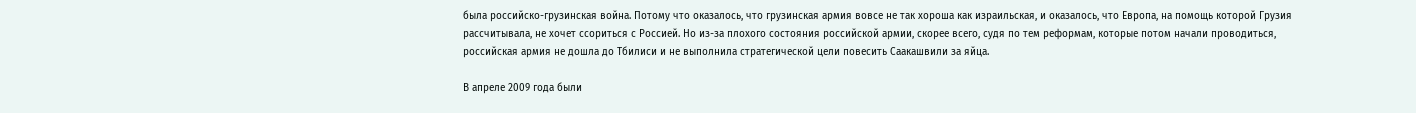была российско-грузинская война. Потому что оказалось, что грузинская армия вовсе не так хороша как израильская, и оказалось, что Европа, на помощь которой Грузия рассчитывала, не хочет ссориться с Россией. Но из-за плохого состояния российской армии, скорее всего, судя по тем реформам, которые потом начали проводиться, российская армия не дошла до Тбилиси и не выполнила стратегической цели повесить Саакашвили за яйца.

В апреле 2009 года были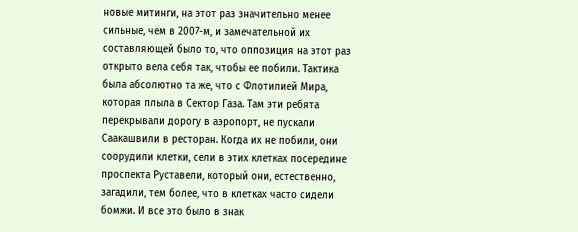новые митинги, на этот раз значительно менее сильные, чем в 2007-м, и замечательной их составляющей было то, что оппозиция на этот раз открыто вела себя так, чтобы ее побили. Тактика была абсолютно та же, что с Флотилией Мира, которая плыла в Сектор Газа. Там эти ребята перекрывали дорогу в аэропорт, не пускали Саакашвили в ресторан. Когда их не побили, они соорудили клетки, сели в этих клетках посередине проспекта Руставели, который они, естественно, загадили, тем более, что в клетках часто сидели бомжи. И все это было в знак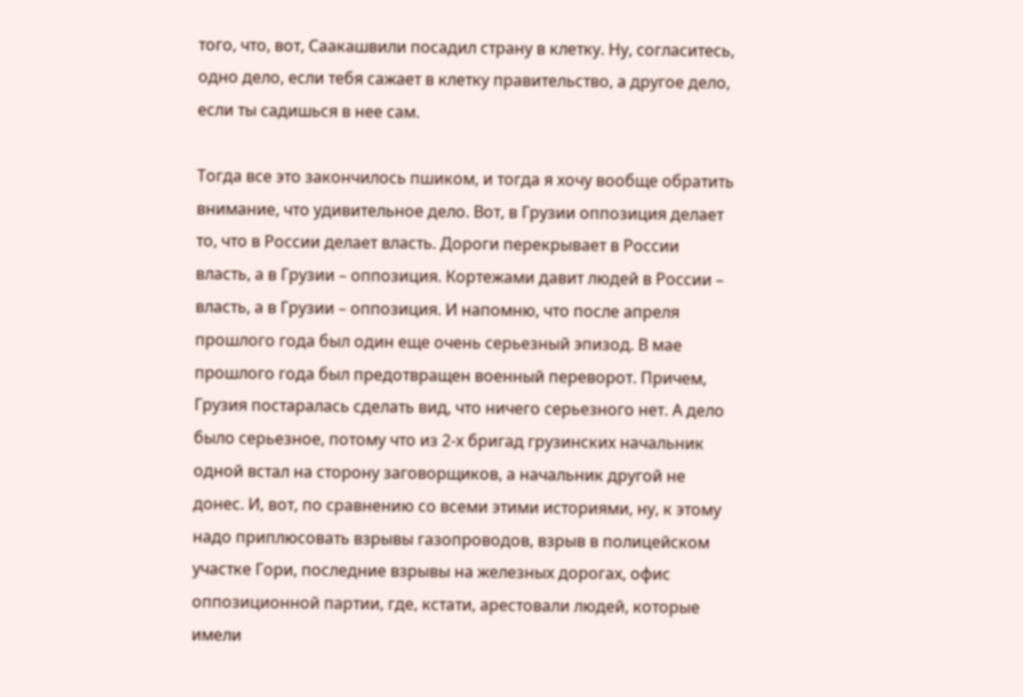того, что, вот, Саакашвили посадил страну в клетку. Ну, согласитесь, одно дело, если тебя сажает в клетку правительство, а другое дело, если ты садишься в нее сам.

Тогда все это закончилось пшиком, и тогда я хочу вообще обратить внимание, что удивительное дело. Вот, в Грузии оппозиция делает то, что в России делает власть. Дороги перекрывает в России власть, а в Грузии – оппозиция. Кортежами давит людей в России – власть, а в Грузии – оппозиция. И напомню, что после апреля прошлого года был один еще очень серьезный эпизод. В мае прошлого года был предотвращен военный переворот. Причем, Грузия постаралась сделать вид, что ничего серьезного нет. А дело было серьезное, потому что из 2-х бригад грузинских начальник одной встал на сторону заговорщиков, а начальник другой не донес. И, вот, по сравнению со всеми этими историями, ну, к этому надо приплюсовать взрывы газопроводов, взрыв в полицейском участке Гори, последние взрывы на железных дорогах, офис оппозиционной партии, где, кстати, арестовали людей, которые имели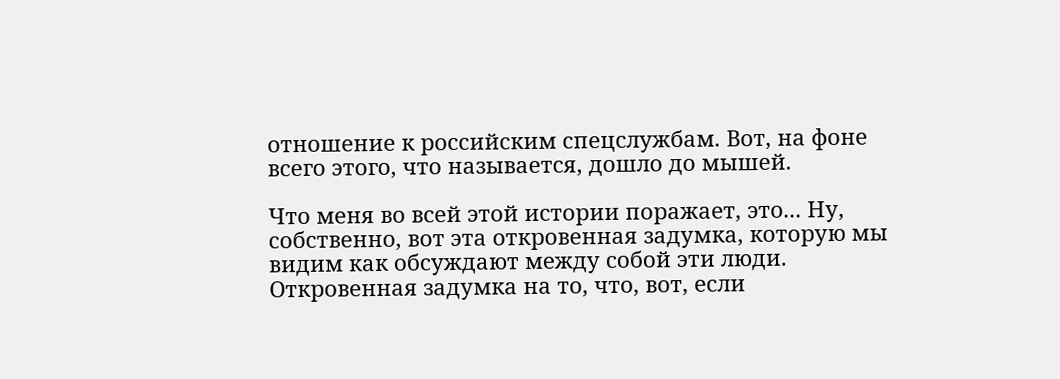отношение к российским спецслужбам. Вот, на фоне всего этого, что называется, дошло до мышей.

Что меня во всей этой истории поражает, это... Ну, собственно, вот эта откровенная задумка, которую мы видим как обсуждают между собой эти люди. Откровенная задумка на то, что, вот, если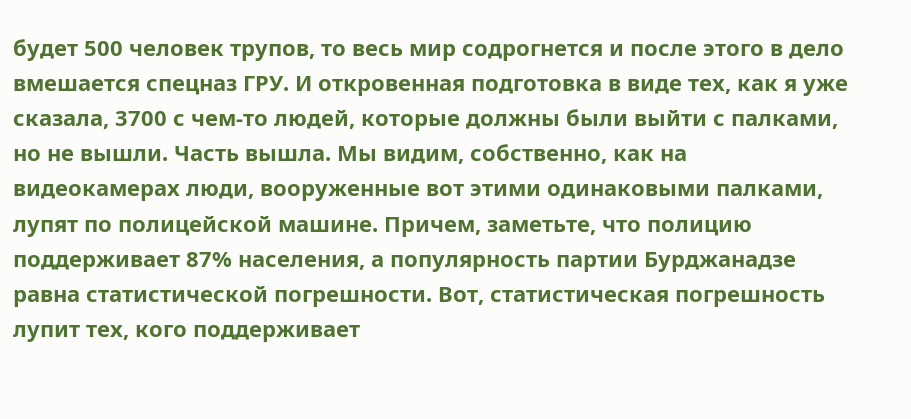будет 500 человек трупов, то весь мир содрогнется и после этого в дело вмешается спецназ ГРУ. И откровенная подготовка в виде тех, как я уже сказала, 3700 с чем-то людей, которые должны были выйти с палками, но не вышли. Часть вышла. Мы видим, собственно, как на видеокамерах люди, вооруженные вот этими одинаковыми палками, лупят по полицейской машине. Причем, заметьте, что полицию поддерживает 87% населения, а популярность партии Бурджанадзе равна статистической погрешности. Вот, статистическая погрешность лупит тех, кого поддерживает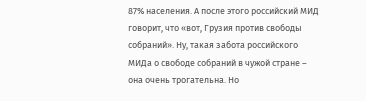87% населения. А после этого российский МИД говорит, что «вот, Грузия против свободы собраний». Ну, такая забота российского МИДа о свободе собраний в чужой стране – она очень трогательна. Но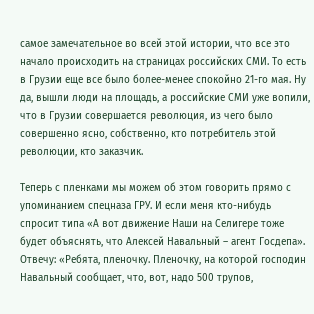самое замечательное во всей этой истории, что все это начало происходить на страницах российских СМИ. То есть в Грузии еще все было более-менее спокойно 21-го мая. Ну да, вышли люди на площадь, а российские СМИ уже вопили, что в Грузии совершается революция, из чего было совершенно ясно, собственно, кто потребитель этой революции, кто заказчик.

Теперь с пленками мы можем об этом говорить прямо с упоминанием спецназа ГРУ. И если меня кто-нибудь спросит типа «А вот движение Наши на Селигере тоже будет объяснять, что Алексей Навальный – агент Госдепа». Отвечу: «Ребята, пленочку. Пленочку, на которой господин Навальный сообщает, что, вот, надо 500 трупов,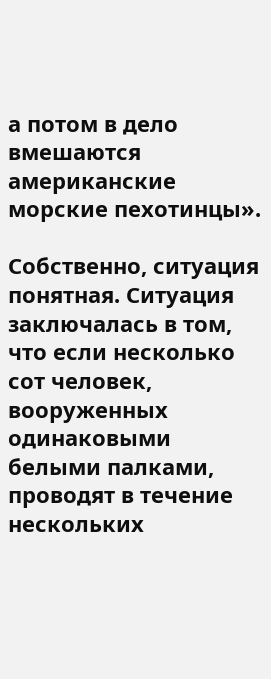а потом в дело вмешаются американские морские пехотинцы».

Собственно, ситуация понятная. Ситуация заключалась в том, что если несколько сот человек, вооруженных одинаковыми белыми палками, проводят в течение нескольких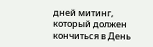дней митинг, который должен кончиться в День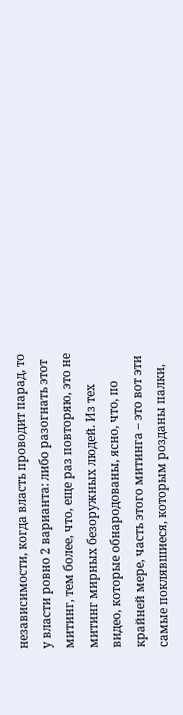независимости, когда власть проводит парад, то у власти ровно 2 варианта: либо разогнать этот митинг, тем более, что, еще раз повторяю, это не митинг мирных безоружных людей. Из тех видео, которые обнародованы, ясно, что, по крайней мере, часть этого митинга – это вот эти самые поклявшиеся, которым розданы палки,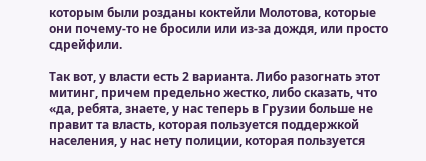которым были розданы коктейли Молотова, которые они почему-то не бросили или из-за дождя, или просто сдрейфили.

Так вот, у власти есть 2 варианта. Либо разогнать этот митинг, причем предельно жестко, либо сказать, что «да, ребята, знаете, у нас теперь в Грузии больше не правит та власть, которая пользуется поддержкой населения, у нас нету полиции, которая пользуется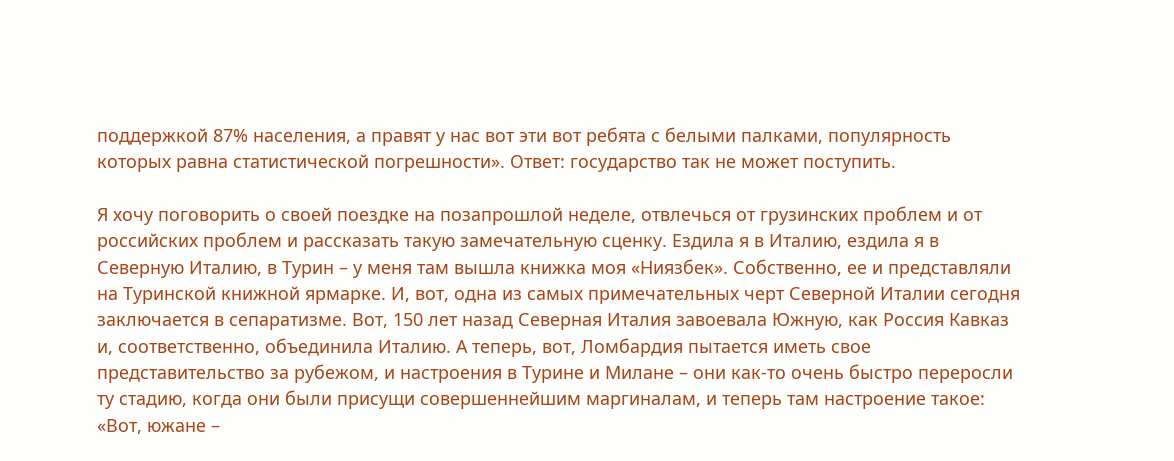поддержкой 87% населения, а правят у нас вот эти вот ребята с белыми палками, популярность которых равна статистической погрешности». Ответ: государство так не может поступить.

Я хочу поговорить о своей поездке на позапрошлой неделе, отвлечься от грузинских проблем и от российских проблем и рассказать такую замечательную сценку. Ездила я в Италию, ездила я в Северную Италию, в Турин – у меня там вышла книжка моя «Ниязбек». Собственно, ее и представляли на Туринской книжной ярмарке. И, вот, одна из самых примечательных черт Северной Италии сегодня заключается в сепаратизме. Вот, 150 лет назад Северная Италия завоевала Южную, как Россия Кавказ и, соответственно, объединила Италию. А теперь, вот, Ломбардия пытается иметь свое представительство за рубежом, и настроения в Турине и Милане – они как-то очень быстро переросли ту стадию, когда они были присущи совершеннейшим маргиналам, и теперь там настроение такое: «Вот, южане –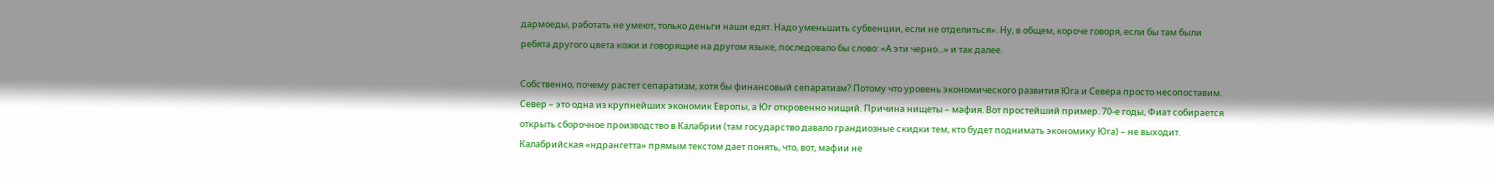дармоеды, работать не умеют, только деньги наши едят. Надо уменьшить субвенции, если не отделиться». Ну, в общем, короче говоря, если бы там были ребята другого цвета кожи и говорящие на другом языке, последовало бы слово: «А эти черно...» и так далее.

Собственно, почему растет сепаратизм, хотя бы финансовый сепаратизм? Потому что уровень экономического развития Юга и Севера просто несопоставим. Север – это одна из крупнейших экономик Европы, а Юг откровенно нищий. Причина нищеты – мафия. Вот простейший пример. 70-е годы, Фиат собирается открыть сборочное производство в Калабрии (там государство давало грандиозные скидки тем, кто будет поднимать экономику Юга) – не выходит. Калабрийская «ндрангетта» прямым текстом дает понять, что, вот, мафии не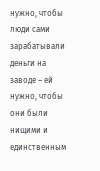нужно, чтобы люди сами зарабатывали деньги на заводе – ей нужно, чтобы они были нищими и единственным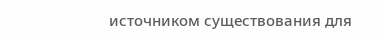источником существования для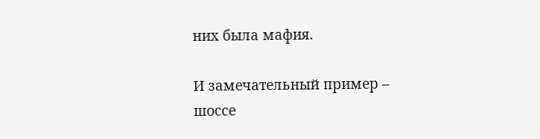них была мафия.

И замечательный пример – шоссе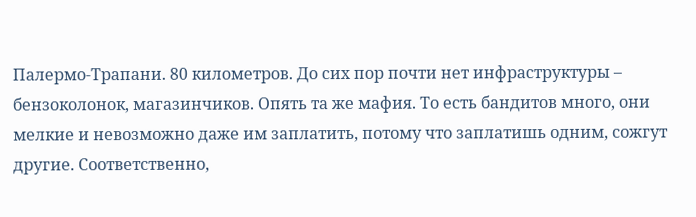Палермо-Трапани. 80 километров. До сих пор почти нет инфраструктуры – бензоколонок, магазинчиков. Опять та же мафия. То есть бандитов много, они мелкие и невозможно даже им заплатить, потому что заплатишь одним, сожгут другие. Соответственно,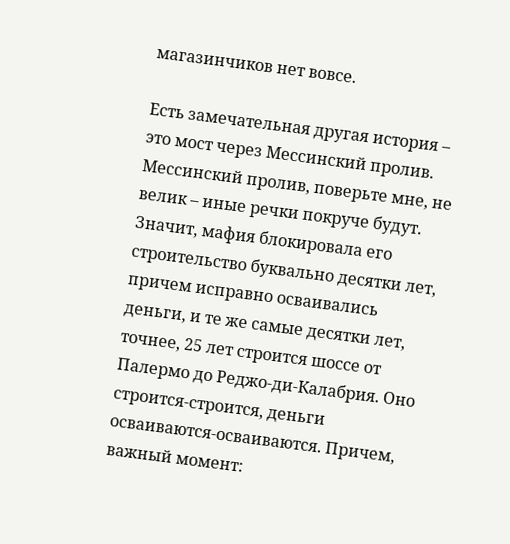магазинчиков нет вовсе.

Есть замечательная другая история – это мост через Мессинский пролив. Мессинский пролив, поверьте мне, не велик – иные речки покруче будут. Значит, мафия блокировала его строительство буквально десятки лет, причем исправно осваивались деньги, и те же самые десятки лет, точнее, 25 лет строится шоссе от Палермо до Реджо-ди-Калабрия. Оно строится-строится, деньги осваиваются-осваиваются. Причем, важный момент: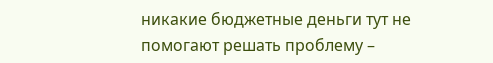никакие бюджетные деньги тут не помогают решать проблему –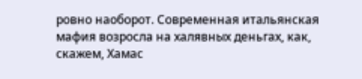ровно наоборот. Современная итальянская мафия возросла на халявных деньгах, как, скажем, Хамас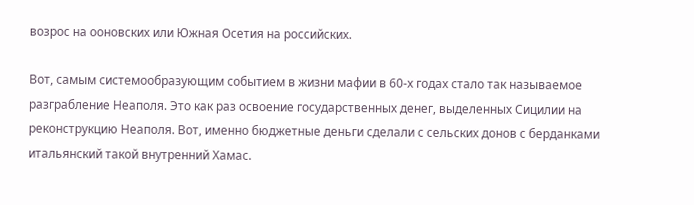возрос на ооновских или Южная Осетия на российских.

Вот, самым системообразующим событием в жизни мафии в 60-х годах стало так называемое разграбление Неаполя. Это как раз освоение государственных денег, выделенных Сицилии на реконструкцию Неаполя. Вот, именно бюджетные деньги сделали с сельских донов с берданками итальянский такой внутренний Хамас.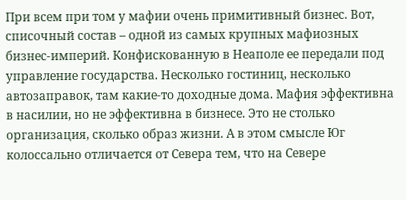При всем при том у мафии очень примитивный бизнес. Вот, списочный состав – одной из самых крупных мафиозных бизнес-империй. Конфискованную в Неаполе ее передали под управление государства. Несколько гостиниц, несколько автозаправок, там какие-то доходные дома. Мафия эффективна в насилии, но не эффективна в бизнесе. Это не столько организация, сколько образ жизни. А в этом смысле Юг колоссально отличается от Севера тем, что на Севере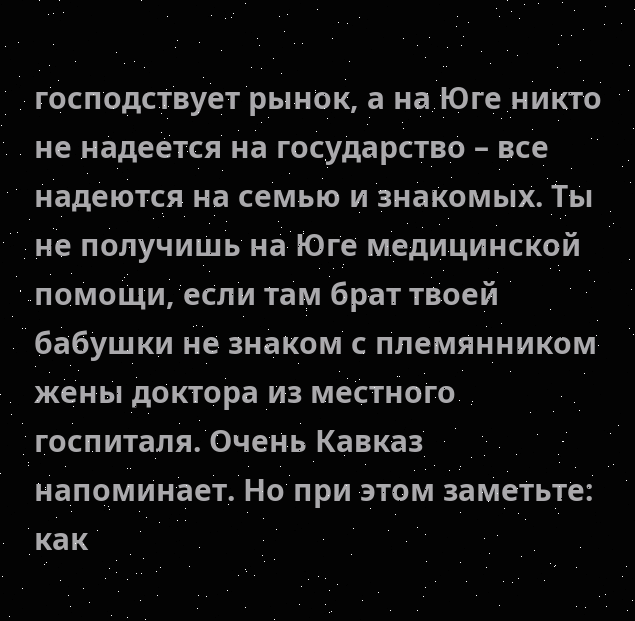господствует рынок, а на Юге никто не надеется на государство – все надеются на семью и знакомых. Ты не получишь на Юге медицинской помощи, если там брат твоей бабушки не знаком с племянником жены доктора из местного госпиталя. Очень Кавказ напоминает. Но при этом заметьте: как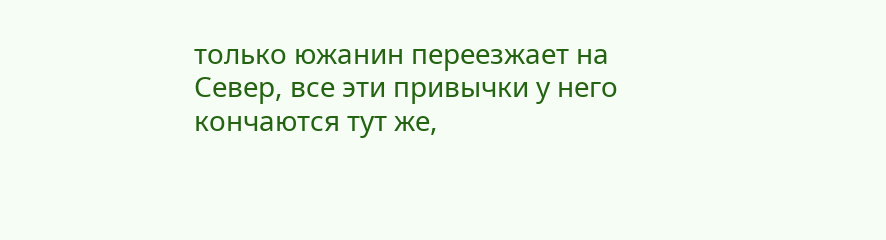только южанин переезжает на Север, все эти привычки у него кончаются тут же,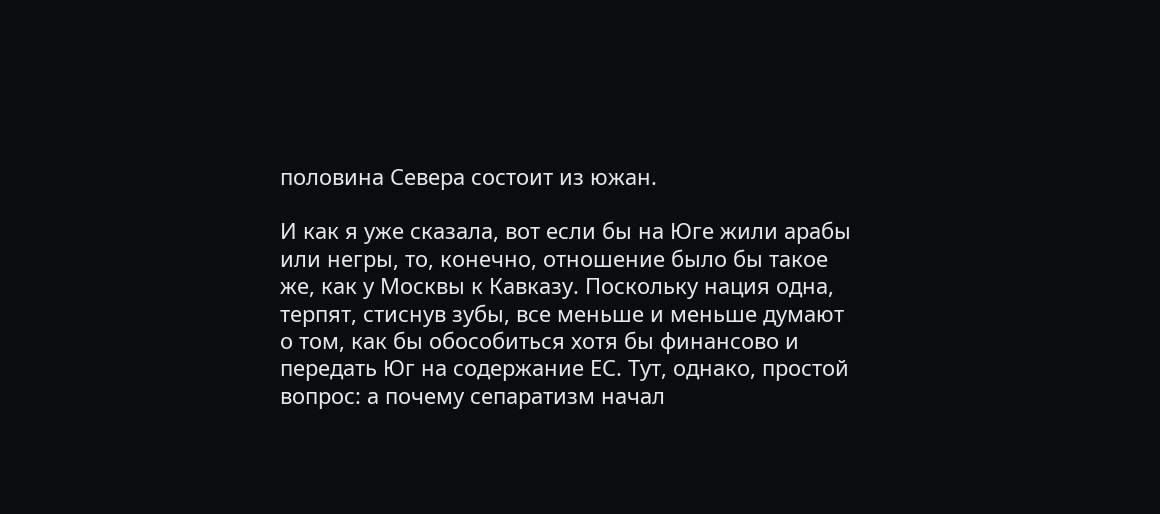половина Севера состоит из южан.

И как я уже сказала, вот если бы на Юге жили арабы или негры, то, конечно, отношение было бы такое же, как у Москвы к Кавказу. Поскольку нация одна, терпят, стиснув зубы, все меньше и меньше думают о том, как бы обособиться хотя бы финансово и передать Юг на содержание ЕС. Тут, однако, простой вопрос: а почему сепаратизм начал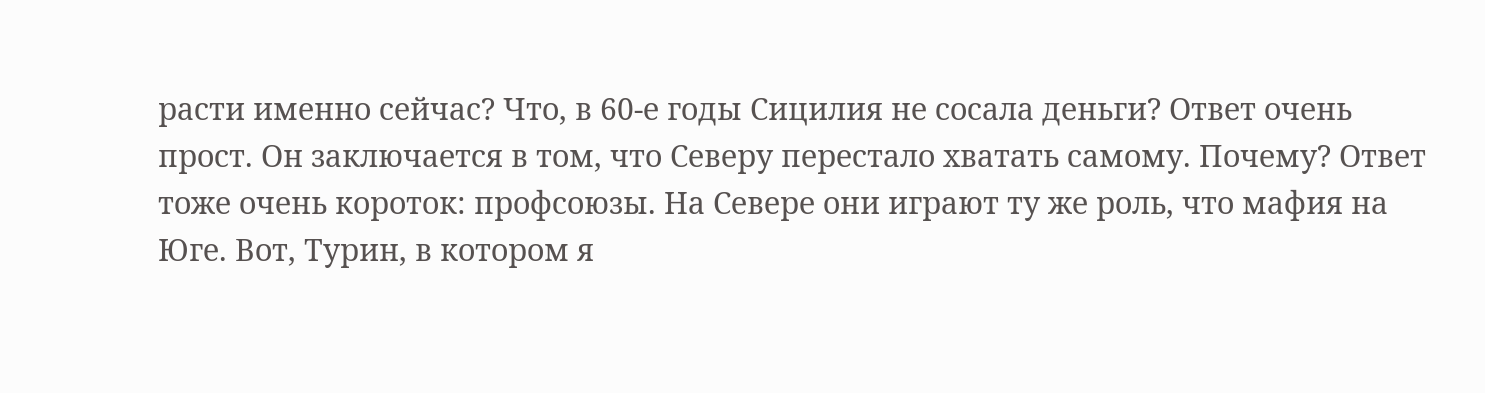расти именно сейчас? Что, в 60-е годы Сицилия не сосала деньги? Ответ очень прост. Он заключается в том, что Северу перестало хватать самому. Почему? Ответ тоже очень короток: профсоюзы. На Севере они играют ту же роль, что мафия на Юге. Вот, Турин, в котором я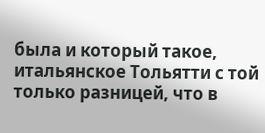была и который такое, итальянское Тольятти с той только разницей, что в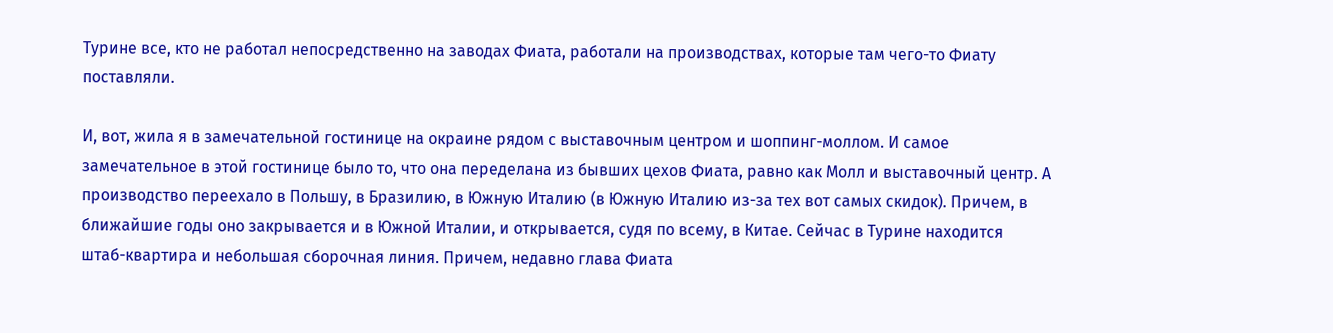Турине все, кто не работал непосредственно на заводах Фиата, работали на производствах, которые там чего-то Фиату поставляли.

И, вот, жила я в замечательной гостинице на окраине рядом с выставочным центром и шоппинг-моллом. И самое замечательное в этой гостинице было то, что она переделана из бывших цехов Фиата, равно как Молл и выставочный центр. А производство переехало в Польшу, в Бразилию, в Южную Италию (в Южную Италию из-за тех вот самых скидок). Причем, в ближайшие годы оно закрывается и в Южной Италии, и открывается, судя по всему, в Китае. Сейчас в Турине находится штаб-квартира и небольшая сборочная линия. Причем, недавно глава Фиата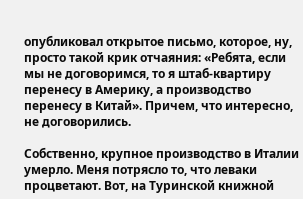опубликовал открытое письмо, которое, ну, просто такой крик отчаяния: «Ребята, если мы не договоримся, то я штаб-квартиру перенесу в Америку, а производство перенесу в Китай». Причем, что интересно, не договорились.

Собственно, крупное производство в Италии умерло. Меня потрясло то, что леваки процветают. Вот, на Туринской книжной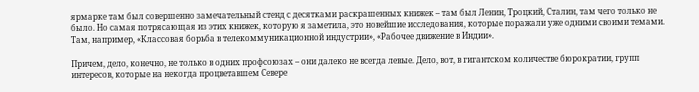ярмарке там был совершенно замечательный стенд с десятками раскрашенных книжек – там был Ленин, Троцкий, Сталин, там чего только не было. Но самая потрясающая из этих книжек, которую я заметила, это новейшие исследования, которые поражали уже одними своими темами. Там, например, «Классовая борьба в телекоммуникационной индустрии», «Рабочее движение в Индии».

Причем, дело, конечно, не только в одних профсоюзах – они далеко не всегда левые. Дело, вот, в гигантском количестве бюрократии, групп интересов, которые на некогда процветавшем Севере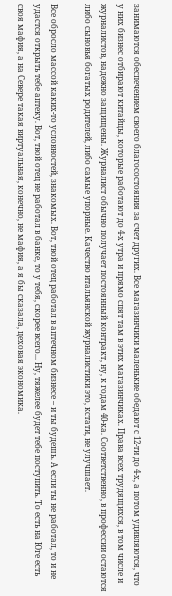занимаются обеспечением своего благосостояния за счет других. Все магазинчики маленькие обедают с 12-ти до 4-х, а потом удивляются, что у них бизнес отбирают китайцы, которые работают до 4-х утра и прямо спят там в этих магазинчиках. Права всех трудящихся, в том числе и журналистов, надежно защищены. Журналист обычно получает постоянный контракт, ну, к годам 40-ка. Соответственно, в профессии остаются либо сыновья богатых родителей, либо самые упорные. Качество итальянской журналистики это, кстати, не улучшает.

Все обросло массой каких-то условностей, знакомых. Вот, твой отец работал в аптечном бизнесе – и ты будешь. А если ты не работал, то и не удастся открыть тебе аптеку. Вот, твой отец не работал в банке, то у тебя, скорее всего... Ну, тяжелее будет тебе поступить. То есть на Юге есть своя мафия, а на Севере такая виртуальная, конечно, не мафия, а я бы сказала, цеховая экономика.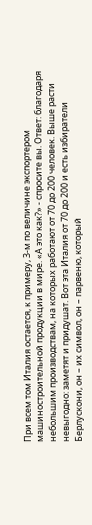При всем том Италия остается, к примеру, 3-м по величине экспортером машиностроительной продукции в мире. «А это как?» - спросите вы. Ответ: благодаря небольшим производствам, на которых работают от 70 до 200 человек. Выше расти невыгодно: заметят и придушат. Вот эта Италия от 70 до 200 и есть избиратели Берлускони, он – их символ, он – парвеню, который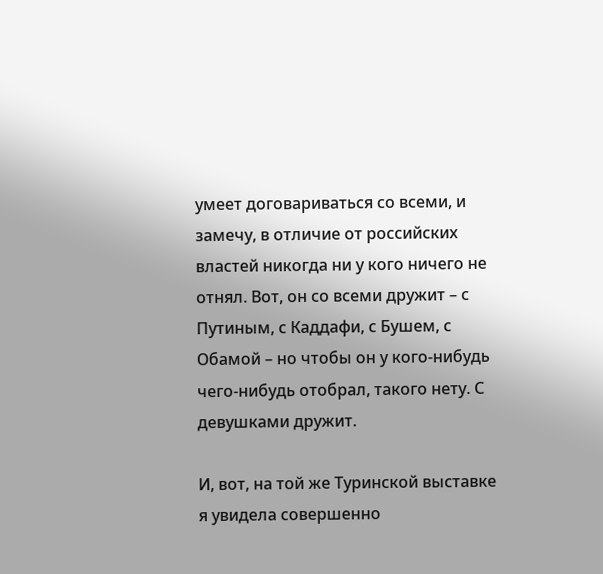умеет договариваться со всеми, и замечу, в отличие от российских властей никогда ни у кого ничего не отнял. Вот, он со всеми дружит – с Путиным, с Каддафи, с Бушем, с Обамой – но чтобы он у кого-нибудь чего-нибудь отобрал, такого нету. С девушками дружит.

И, вот, на той же Туринской выставке я увидела совершенно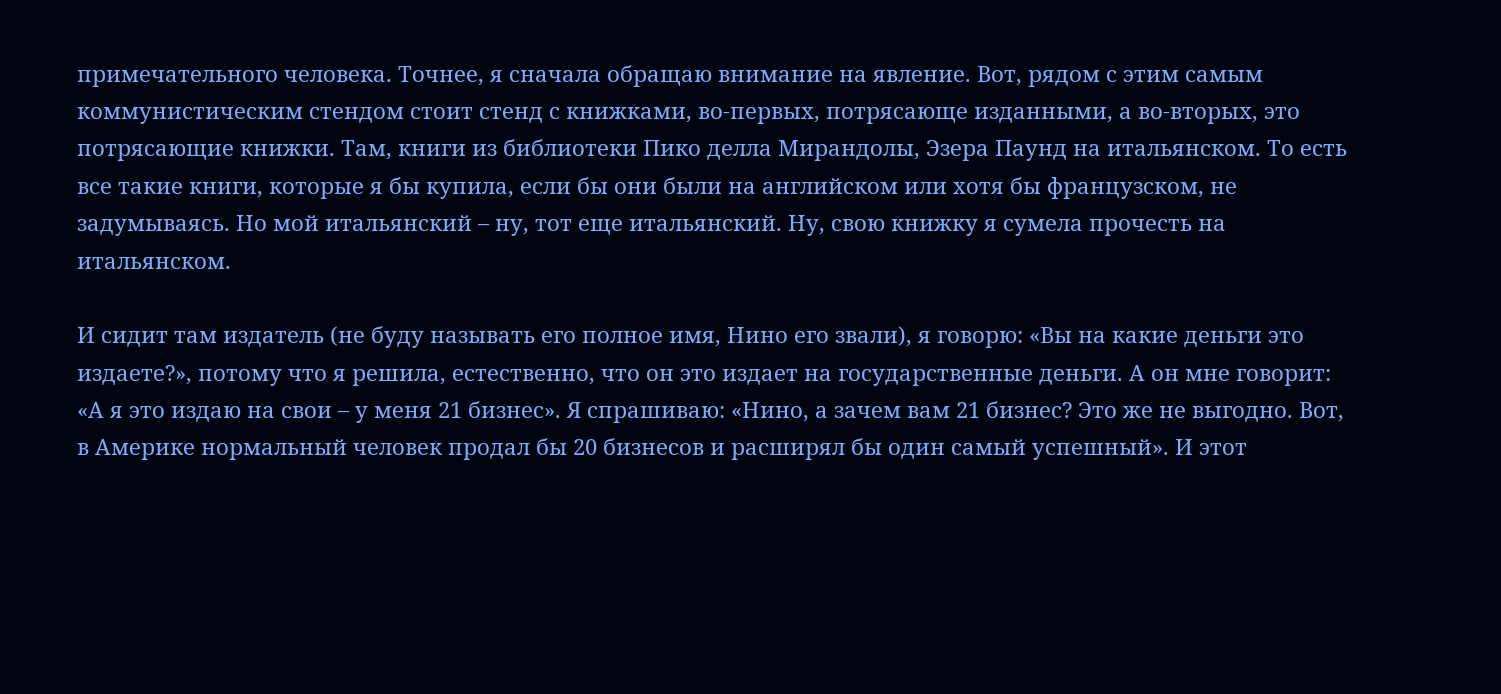примечательного человека. Точнее, я сначала обращаю внимание на явление. Вот, рядом с этим самым коммунистическим стендом стоит стенд с книжками, во-первых, потрясающе изданными, а во-вторых, это потрясающие книжки. Там, книги из библиотеки Пико делла Мирандолы, Эзера Паунд на итальянском. То есть все такие книги, которые я бы купила, если бы они были на английском или хотя бы французском, не задумываясь. Но мой итальянский – ну, тот еще итальянский. Ну, свою книжку я сумела прочесть на итальянском.

И сидит там издатель (не буду называть его полное имя, Нино его звали), я говорю: «Вы на какие деньги это издаете?», потому что я решила, естественно, что он это издает на государственные деньги. А он мне говорит: «А я это издаю на свои – у меня 21 бизнес». Я спрашиваю: «Нино, а зачем вам 21 бизнес? Это же не выгодно. Вот, в Америке нормальный человек продал бы 20 бизнесов и расширял бы один самый успешный». И этот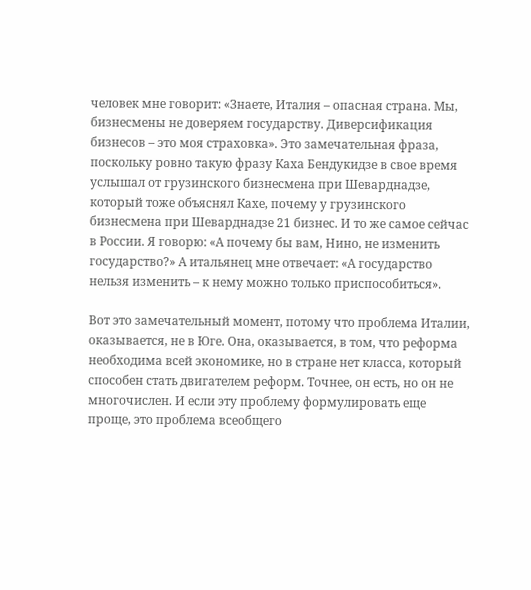человек мне говорит: «Знаете, Италия – опасная страна. Мы, бизнесмены не доверяем государству. Диверсификация бизнесов – это моя страховка». Это замечательная фраза, поскольку ровно такую фразу Каха Бендукидзе в свое время услышал от грузинского бизнесмена при Шеварднадзе, который тоже объяснял Кахе, почему у грузинского бизнесмена при Шеварднадзе 21 бизнес. И то же самое сейчас в России. Я говорю: «А почему бы вам, Нино, не изменить государство?» А итальянец мне отвечает: «А государство нельзя изменить – к нему можно только приспособиться».

Вот это замечательный момент, потому что проблема Италии, оказывается, не в Юге. Она, оказывается, в том, что реформа необходима всей экономике, но в стране нет класса, который способен стать двигателем реформ. Точнее, он есть, но он не многочислен. И если эту проблему формулировать еще проще, это проблема всеобщего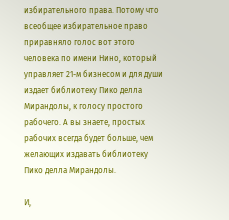избирательного права. Потому что всеобщее избирательное право приравняло голос вот этого человека по имени Нино, который управляет 21-м бизнесом и для души издает библиотеку Пико делла Мирандолы, к голосу простого рабочего. А вы знаете, простых рабочих всегда будет больше, чем желающих издавать библиотеку Пико делла Мирандолы.

И,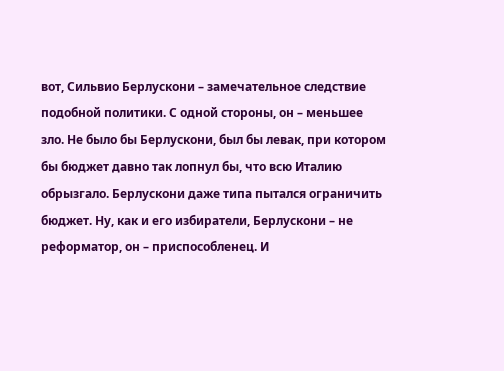вот, Сильвио Берлускони – замечательное следствие подобной политики. С одной стороны, он – меньшее зло. Не было бы Берлускони, был бы левак, при котором бы бюджет давно так лопнул бы, что всю Италию обрызгало. Берлускони даже типа пытался ограничить бюджет. Ну, как и его избиратели, Берлускони – не реформатор, он – приспособленец. И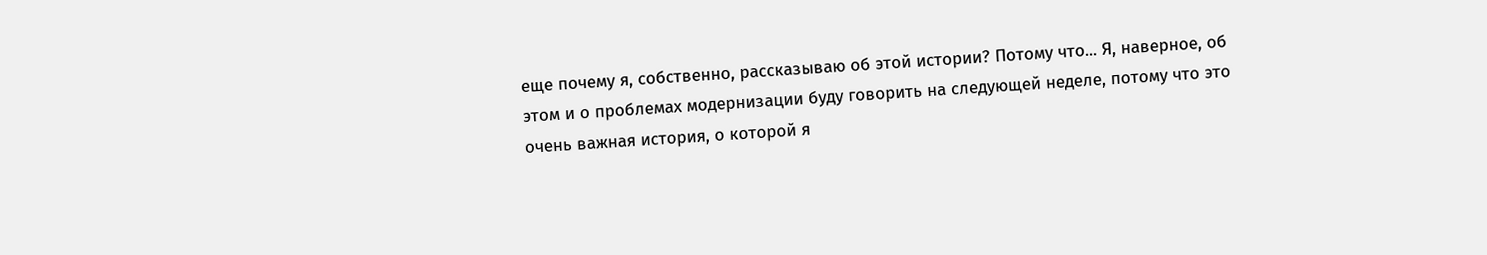еще почему я, собственно, рассказываю об этой истории? Потому что... Я, наверное, об этом и о проблемах модернизации буду говорить на следующей неделе, потому что это очень важная история, о которой я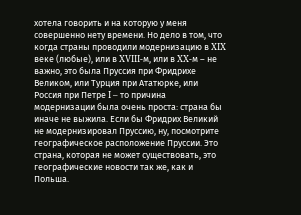хотела говорить и на которую у меня совершенно нету времени. Но дело в том, что когда страны проводили модернизацию в XIX веке (любые), или в XVIII-м, или в XX-м – не важно, это была Пруссия при Фридрихе Великом, или Турция при Ататюрке, или Россия при Петре I – то причина модернизации была очень проста: страна бы иначе не выжила. Если бы Фридрих Великий не модернизировал Пруссию, ну, посмотрите географическое расположение Пруссии. Это страна, которая не может существовать, это географические новости так же, как и Польша.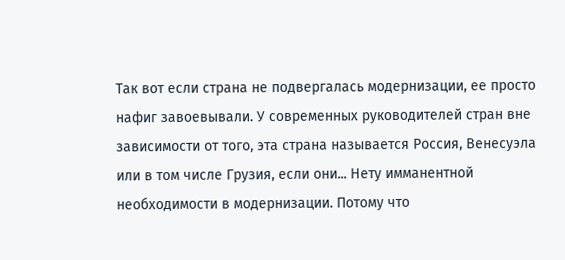Так вот если страна не подвергалась модернизации, ее просто нафиг завоевывали. У современных руководителей стран вне зависимости от того, эта страна называется Россия, Венесуэла или в том числе Грузия, если они... Нету имманентной необходимости в модернизации. Потому что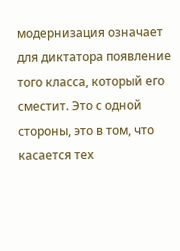модернизация означает для диктатора появление того класса, который его сместит. Это с одной стороны, это в том, что касается тех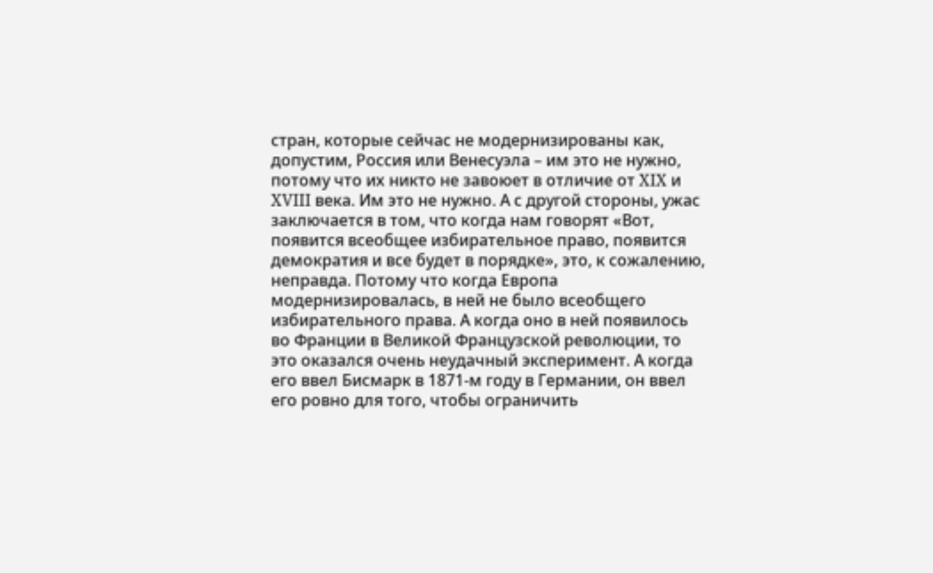стран, которые сейчас не модернизированы как, допустим, Россия или Венесуэла – им это не нужно, потому что их никто не завоюет в отличие от XIX и XVIII века. Им это не нужно. А с другой стороны, ужас заключается в том, что когда нам говорят «Вот, появится всеобщее избирательное право, появится демократия и все будет в порядке», это, к сожалению, неправда. Потому что когда Европа модернизировалась, в ней не было всеобщего избирательного права. А когда оно в ней появилось во Франции в Великой Французской революции, то это оказался очень неудачный эксперимент. А когда его ввел Бисмарк в 1871-м году в Германии, он ввел его ровно для того, чтобы ограничить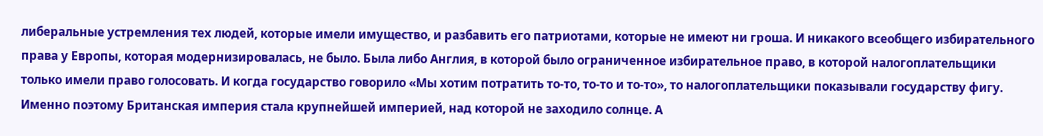либеральные устремления тех людей, которые имели имущество, и разбавить его патриотами, которые не имеют ни гроша. И никакого всеобщего избирательного права у Европы, которая модернизировалась, не было. Была либо Англия, в которой было ограниченное избирательное право, в которой налогоплательщики только имели право голосовать. И когда государство говорило «Мы хотим потратить то-то, то-то и то-то», то налогоплательщики показывали государству фигу. Именно поэтому Британская империя стала крупнейшей империей, над которой не заходило солнце. А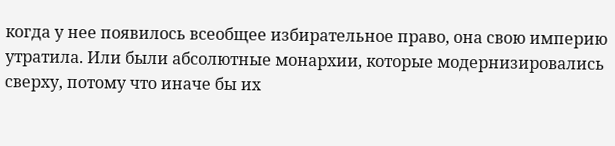когда у нее появилось всеобщее избирательное право, она свою империю утратила. Или были абсолютные монархии, которые модернизировались сверху, потому что иначе бы их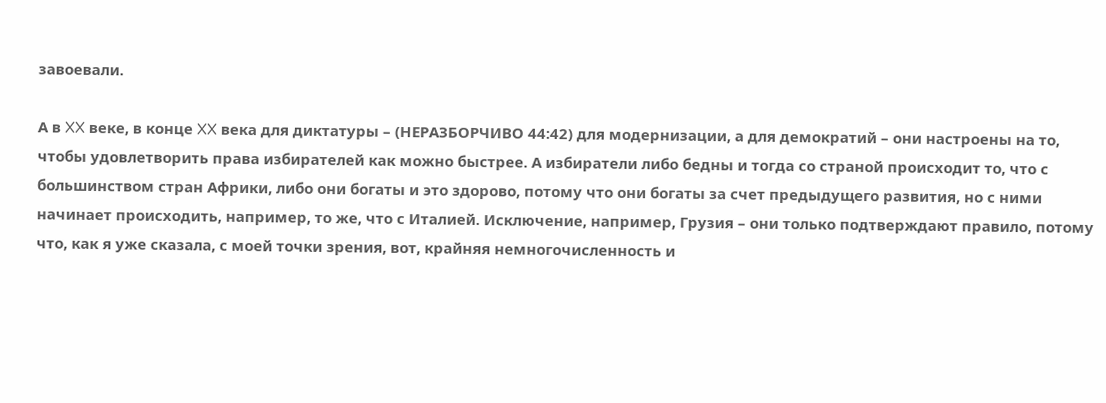завоевали.

А в XX веке, в конце XX века для диктатуры – (НЕРАЗБОРЧИВО 44:42) для модернизации, а для демократий – они настроены на то, чтобы удовлетворить права избирателей как можно быстрее. А избиратели либо бедны и тогда со страной происходит то, что с большинством стран Африки, либо они богаты и это здорово, потому что они богаты за счет предыдущего развития, но с ними начинает происходить, например, то же, что с Италией. Исключение, например, Грузия – они только подтверждают правило, потому что, как я уже сказала, с моей точки зрения, вот, крайняя немногочисленность и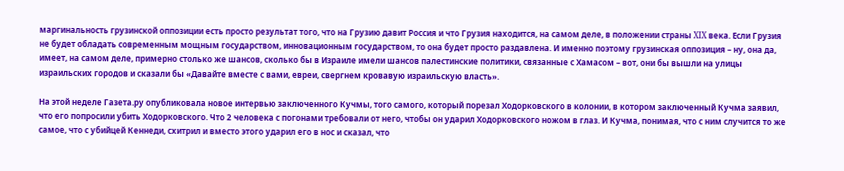маргинальность грузинской оппозиции есть просто результат того, что на Грузию давит Россия и что Грузия находится, на самом деле, в положении страны XIX века. Если Грузия не будет обладать современным мощным государством, инновационным государством, то она будет просто раздавлена. И именно поэтому грузинская оппозиция – ну, она да, имеет, на самом деле, примерно столько же шансов, сколько бы в Израиле имели шансов палестинские политики, связанные с Хамасом – вот, они бы вышли на улицы израильских городов и сказали бы «Давайте вместе с вами, евреи, свергнем кровавую израильскую власть».

На этой неделе Газета.ру опубликовала новое интервью заключенного Кучмы, того самого, который порезал Ходорковского в колонии, в котором заключенный Кучма заявил, что его попросили убить Ходорковского. Что 2 человека с погонами требовали от него, чтобы он ударил Ходорковского ножом в глаз. И Кучма, понимая, что с ним случится то же самое, что с убийцей Кеннеди, схитрил и вместо этого ударил его в нос и сказал, что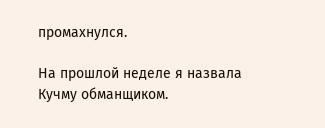промахнулся.

На прошлой неделе я назвала Кучму обманщиком.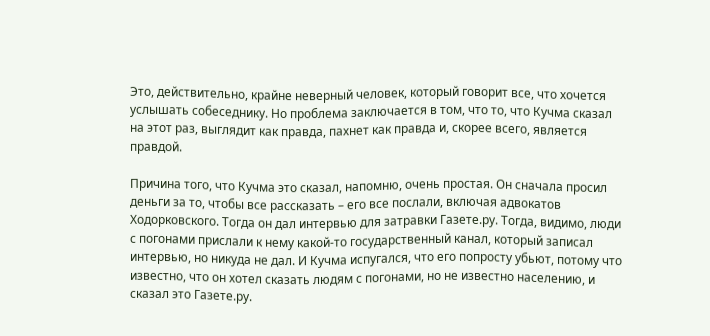Это, действительно, крайне неверный человек, который говорит все, что хочется услышать собеседнику. Но проблема заключается в том, что то, что Кучма сказал на этот раз, выглядит как правда, пахнет как правда и, скорее всего, является правдой.

Причина того, что Кучма это сказал, напомню, очень простая. Он сначала просил деньги за то, чтобы все рассказать – его все послали, включая адвокатов Ходорковского. Тогда он дал интервью для затравки Газете.ру. Тогда, видимо, люди с погонами прислали к нему какой-то государственный канал, который записал интервью, но никуда не дал. И Кучма испугался, что его попросту убьют, потому что известно, что он хотел сказать людям с погонами, но не известно населению, и сказал это Газете.ру.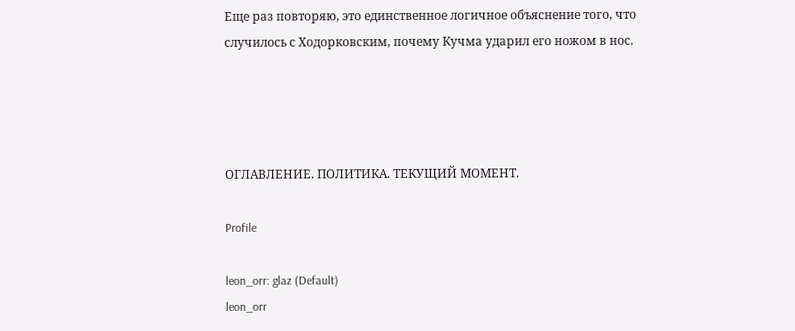Еще раз повторяю, это единственное логичное объяснение того, что случилось с Ходорковским, почему Кучма ударил его ножом в нос.




ОГЛАВЛЕНИЕ. ПОЛИТИКА. ТЕКУЩИЙ МОМЕНТ.

Profile

leon_orr: glaz (Default)
leon_orr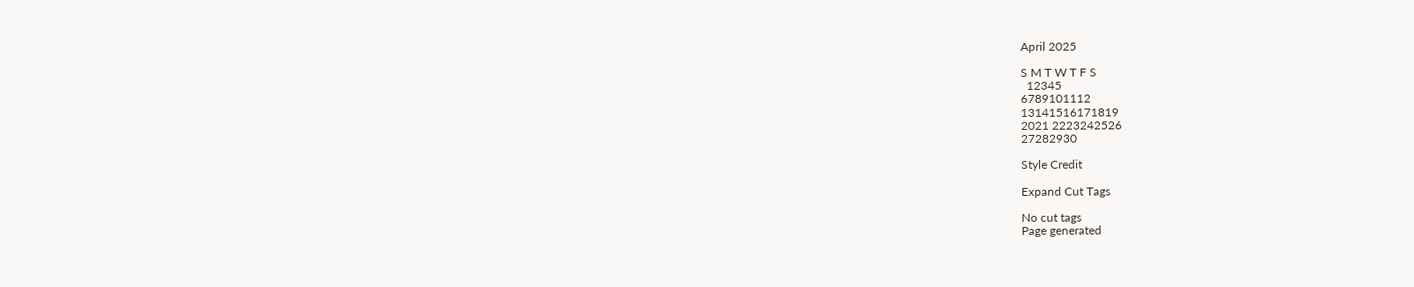April 2025

S M T W T F S
  12345
6789101112
13141516171819
2021 2223242526
27282930

Style Credit

Expand Cut Tags

No cut tags
Page generated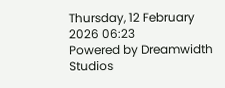Thursday, 12 February 2026 06:23
Powered by Dreamwidth Studios